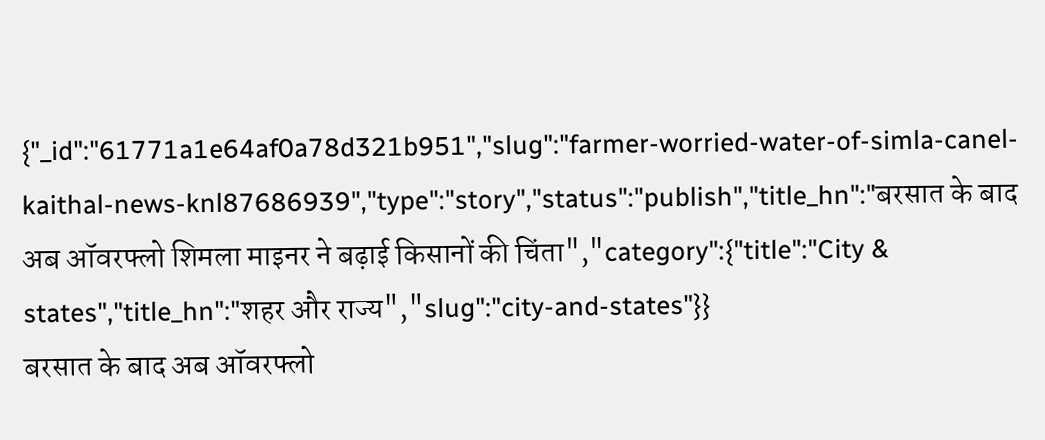{"_id":"61771a1e64af0a78d321b951","slug":"farmer-worried-water-of-simla-canel-kaithal-news-knl87686939","type":"story","status":"publish","title_hn":"बरसात के बाद अब ऑवरफ्लो शिमला माइनर ने बढ़ाई किसानों की चिंता","category":{"title":"City & states","title_hn":"शहर और राज्य","slug":"city-and-states"}}
बरसात के बाद अब ऑवरफ्लो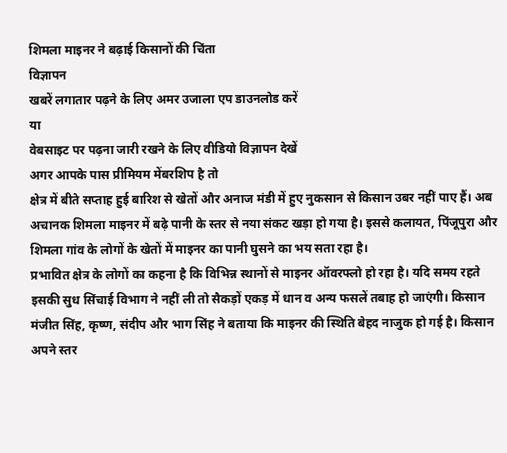शिमला माइनर ने बढ़ाई किसानों की चिंता
विज्ञापन
खबरें लगातार पढ़ने के लिए अमर उजाला एप डाउनलोड करें
या
वेबसाइट पर पढ़ना जारी रखने के लिए वीडियो विज्ञापन देखें
अगर आपके पास प्रीमियम मेंबरशिप है तो
क्षेत्र में बीते सप्ताह हुई बारिश से खेतों और अनाज मंडी में हुए नुकसान से किसान उबर नहीं पाए हैं। अब अचानक शिमला माइनर में बढ़े पानी के स्तर से नया संकट खड़ा हो गया है। इससे कलायत, पिंजूपुरा और शिमला गांव के लोगों के खेतों में माइनर का पानी घुसने का भय सता रहा है।
प्रभावित क्षेत्र के लोगों का कहना है कि विभिन्न स्थानों से माइनर ऑवरफ्लो हो रहा है। यदि समय रहते इसकी सुध सिंचाई विभाग ने नहीं ली तो सैकड़ों एकड़ में धान व अन्य फसलें तबाह हो जाएंगी। किसान मंजीत सिंह, कृष्ण, संदीप और भाग सिंह ने बताया कि माइनर की स्थिति बेहद नाजुक हो गई है। किसान अपने स्तर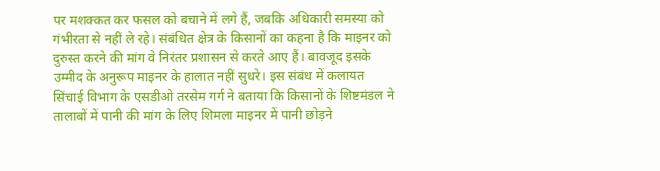पर मशक्कत कर फसल को बचाने में लगे हैं, जबकि अधिकारी समस्या को गंभीरता से नहीं ले रहे। संबंधित क्षेत्र के किसानों का कहना है कि माइनर को दुरुस्त करने की मांग वे निरंतर प्रशासन से करते आए हैं। बावजूद इसके उम्मीद के अनुरूप माइनर के हालात नहीं सुधरे। इस संबंध में कलायत सिंचाई विभाग के एसडीओ तरसेम गर्ग ने बताया कि किसानों के शिष्टमंडल ने तालाबों में पानी की मांग के लिए शिमला माइनर में पानी छोड़ने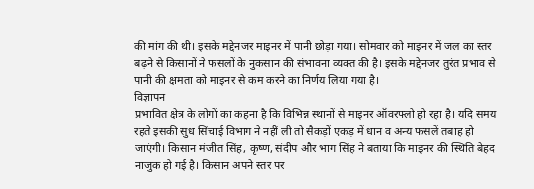की मांग की थी। इसके मद्देनजर माइनर में पानी छोड़ा गया। सोमवार को माइनर में जल का स्तर बढ़ने से किसानों ने फसलों के नुकसान की संभावना व्यक्त की है। इसके मद्देनजर तुरंत प्रभाव से पानी की क्षमता को माइनर से कम करने का निर्णय लिया गया है।
विज्ञापन
प्रभावित क्षेत्र के लोगों का कहना है कि विभिन्न स्थानों से माइनर ऑवरफ्लो हो रहा है। यदि समय रहते इसकी सुध सिंचाई विभाग ने नहीं ली तो सैकड़ों एकड़ में धान व अन्य फसलें तबाह हो जाएंगी। किसान मंजीत सिंह, कृष्ण, संदीप और भाग सिंह ने बताया कि माइनर की स्थिति बेहद नाजुक हो गई है। किसान अपने स्तर पर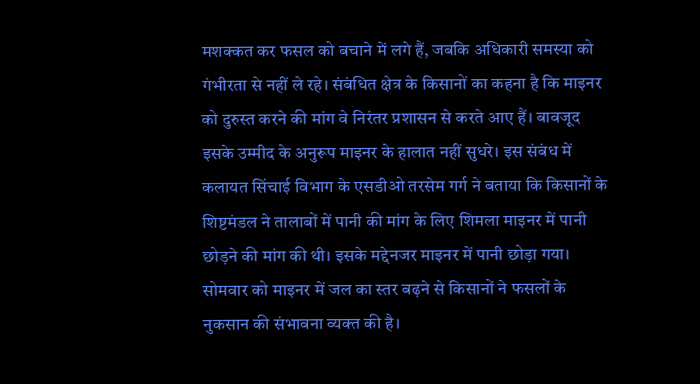मशक्कत कर फसल को बचाने में लगे हैं, जबकि अधिकारी समस्या को गंभीरता से नहीं ले रहे। संबंधित क्षेत्र के किसानों का कहना है कि माइनर को दुरुस्त करने की मांग वे निरंतर प्रशासन से करते आए हैं। बावजूद इसके उम्मीद के अनुरूप माइनर के हालात नहीं सुधरे। इस संबंध में कलायत सिंचाई विभाग के एसडीओ तरसेम गर्ग ने बताया कि किसानों के शिष्टमंडल ने तालाबों में पानी की मांग के लिए शिमला माइनर में पानी छोड़ने की मांग की थी। इसके मद्देनजर माइनर में पानी छोड़ा गया। सोमवार को माइनर में जल का स्तर बढ़ने से किसानों ने फसलों के नुकसान की संभावना व्यक्त की है।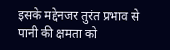इसके मद्देनजर तुरंत प्रभाव से पानी की क्षमता को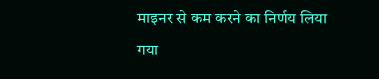माइनर से कम करने का निर्णय लिया गया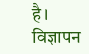है।
विज्ञापन